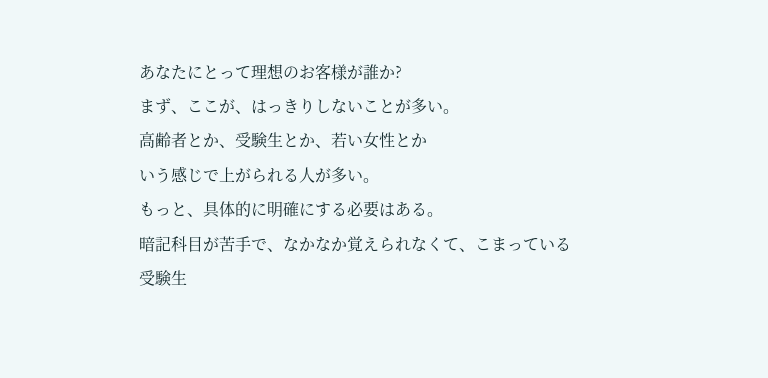あなたにとって理想のお客様が誰か?
まず、ここが、はっきりしないことが多い。
高齢者とか、受験生とか、若い女性とか
いう感じで上がられる人が多い。
もっと、具体的に明確にする必要はある。
暗記科目が苦手で、なかなか覚えられなくて、こまっている
受験生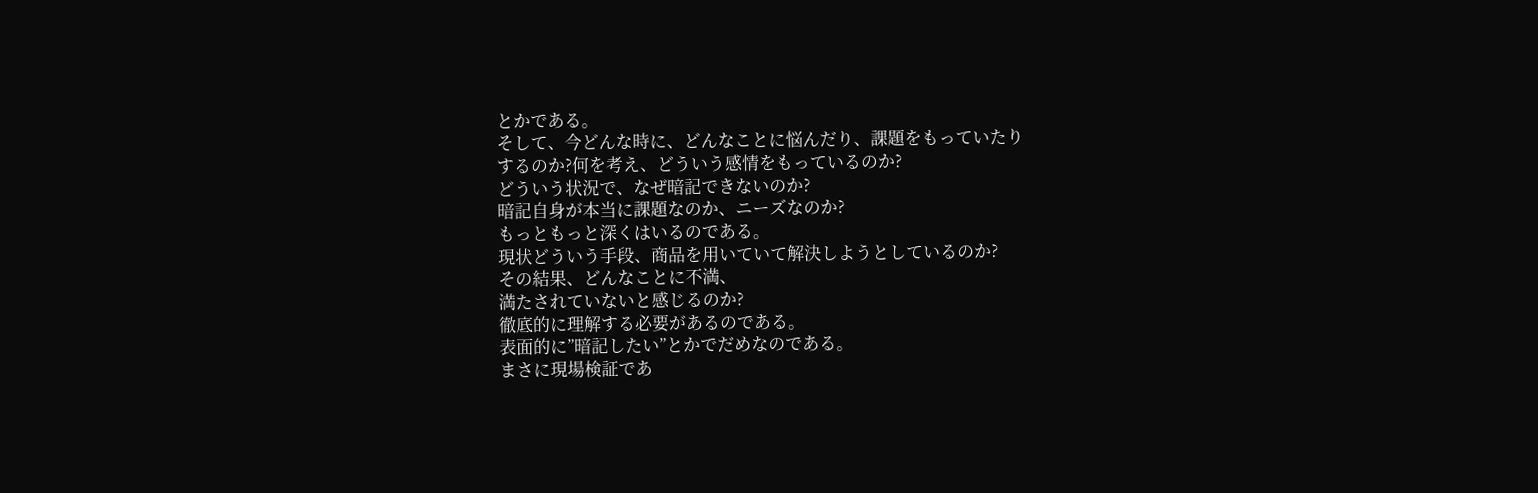とかである。
そして、今どんな時に、どんなことに悩んだり、課題をもっていたり
するのか?何を考え、どういう感情をもっているのか?
どういう状況で、なぜ暗記できないのか?
暗記自身が本当に課題なのか、ニーズなのか?
もっともっと深くはいるのである。
現状どういう手段、商品を用いていて解決しようとしているのか?
その結果、どんなことに不満、
満たされていないと感じるのか?
徹底的に理解する必要があるのである。
表面的に”暗記したい”とかでだめなのである。
まさに現場検証であ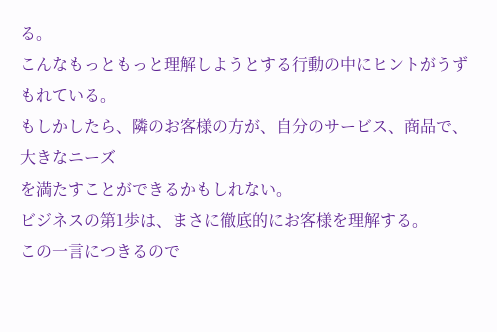る。
こんなもっともっと理解しようとする行動の中にヒントがうずもれている。
もしかしたら、隣のお客様の方が、自分のサービス、商品で、大きなニーズ
を満たすことができるかもしれない。
ビジネスの第1歩は、まさに徹底的にお客様を理解する。
この一言につきるので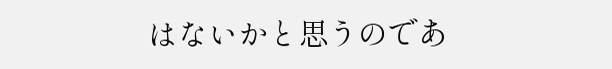はないかと思うのであ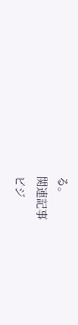る。
関連記事
ビジ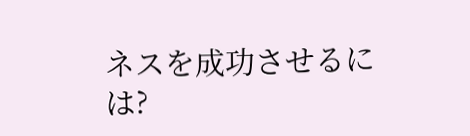ネスを成功させるには?